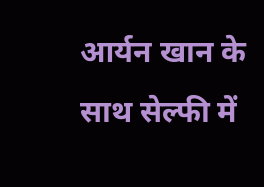आर्यन खान के साथ सेल्फी में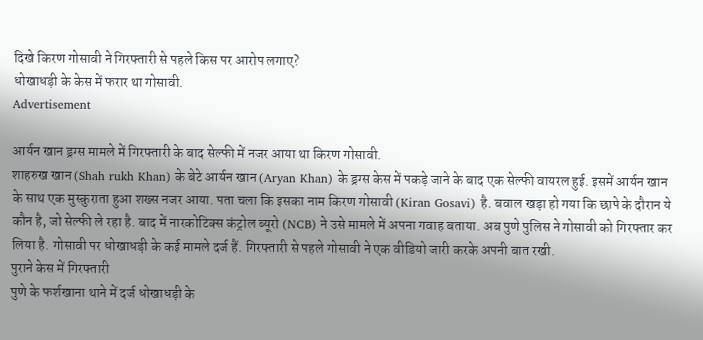दिखे किरण गोसावी ने गिरफ्तारी से पहले किस पर आरोप लगाए?
धोखाधड़ी के केस में फरार था गोसावी.
Advertisement

आर्यन खान ड्रग्स मामले में गिरफ्तारी के बाद सेल्फी में नजर आया था किरण गोसावी.
शाहरुख खान (Shah rukh Khan) के बेटे आर्यन खान (Aryan Khan) के ड्रग्स केस में पकड़े जाने के बाद एक सेल्फी वायरल हुई. इसमें आर्यन खान के साथ एक मुस्कुराता हुआ शख्स नजर आया. पता चला कि इसका नाम किरण गोसावी (Kiran Gosavi) है. बवाल खड़ा हो गया कि छापे के दौरान ये कौन है, जो सेल्फी ले रहा है. बाद में नारकोटिक्स कंट्रोल ब्यूरो (NCB) ने उसे मामले में अपना गवाह बताया. अब पुणे पुलिस ने गोसावी को गिरफ्तार कर लिया है. गोसावी पर धोखाधड़ी के कई मामले दर्ज हैं. गिरफ्तारी से पहले गोसावी ने एक वीडियो जारी करके अपनी बात रखी.
पुराने केस में गिरफ्तारी
पुणे के फर्शखाना थाने में दर्ज धोखाधड़ी के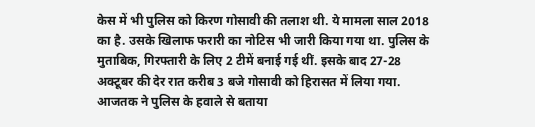केस में भी पुलिस को किरण गोसावी की तलाश थी. ये मामला साल 2018 का है. उसके खिलाफ फरारी का नोटिस भी जारी किया गया था. पुलिस के मुताबिक, गिरफ्तारी के लिए 2 टीमें बनाई गई थीं. इसके बाद 27-28 अक्टूबर की देर रात करीब 3 बजे गोसावी को हिरासत में लिया गया.
आजतक ने पुलिस के हवाले से बताया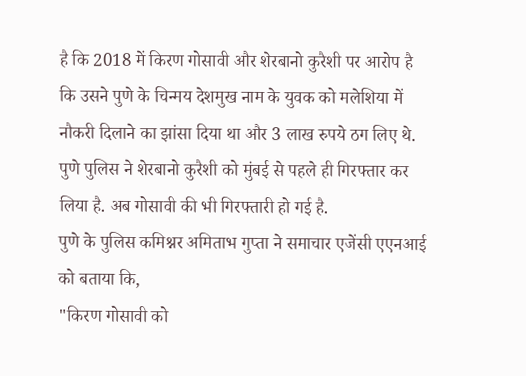है कि 2018 में किरण गोसावी और शेरबानो कुरैशी पर आरोप है कि उसने पुणे के चिन्मय देशमुख नाम के युवक को मलेशिया में नौकरी दिलाने का झांसा दिया था और 3 लाख रुपये ठग लिए थे. पुणे पुलिस ने शेरबानो कुरैशी को मुंबई से पहले ही गिरफ्तार कर लिया है. अब गोसावी की भी गिरफ्तारी हो गई है.
पुणे के पुलिस कमिश्नर अमिताभ गुप्ता ने समाचार एजेंसी एएनआई को बताया कि,
"किरण गोसावी को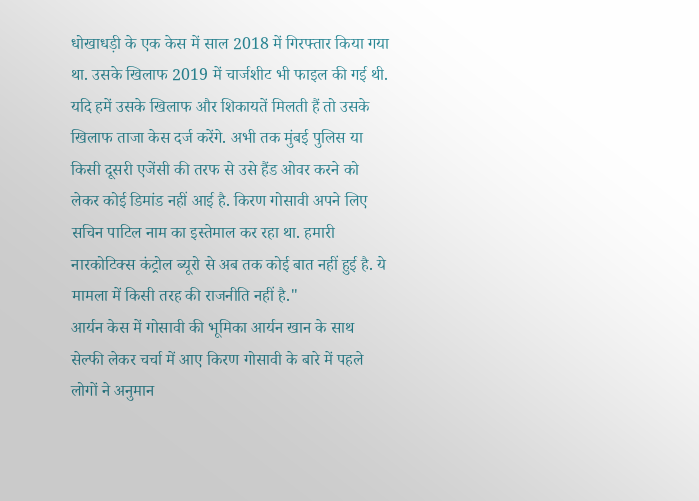धोखाधड़ी के एक केस में साल 2018 में गिरफ्तार किया गया था. उसके खिलाफ 2019 में चार्जशीट भी फाइल की गई थी. यदि हमें उसके खिलाफ और शिकायतें मिलती हैं तो उसके खिलाफ ताजा केस दर्ज करेंगे. अभी तक मुंबई पुलिस या किसी दूसरी एजेंसी की तरफ से उसे हैंड ओवर करने को लेकर कोई डिमांड नहीं आई है. किरण गोसावी अपने लिए सचिन पाटिल नाम का इस्तेमाल कर रहा था. हमारी नारकोटिक्स कंट्रोल ब्यूरो से अब तक कोई बात नहीं हुई है. ये मामला में किसी तरह की राजनीति नहीं है."
आर्यन केस में गोसावी की भूमिका आर्यन खान के साथ सेल्फी लेकर चर्चा में आए किरण गोसावी के बारे में पहले लोगों ने अनुमान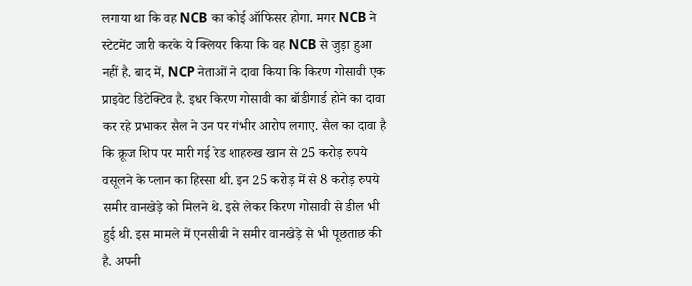लगाया था कि वह NCB का कोई ऑफिसर होगा. मगर NCB ने स्टेटमेंट जारी करके ये क्लियर किया कि वह NCB से जुड़ा हुआ नहीं है. बाद में, NCP नेताओं ने दावा किया कि किरण गोसावी एक प्राइवेट डिटेक्टिव है. इधर किरण गोसावी का बॉडीगार्ड होने का दावा कर रहे प्रभाकर सैल ने उन पर गंभीर आरोप लगाए. सैल का दावा है कि क्रूज शिप पर मारी गई रेड शाहरुख खान से 25 करोड़ रुपये वसूलने के प्लान का हिस्सा थी. इन 25 करोड़ में से 8 करोड़ रुपये समीर वानखेड़े को मिलने थे. इसे लेकर किरण गोसावी से डील भी हुई थी. इस मामले में एनसीबी ने समीर वानखेड़े से भी पूछताछ की है. अपनी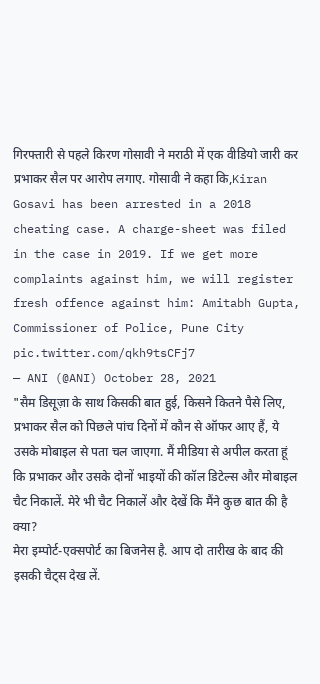गिरफ्तारी से पहले किरण गोसावी ने मराठी में एक वीडियो जारी कर प्रभाकर सैल पर आरोप लगाए. गोसावी ने कहा कि,Kiran Gosavi has been arrested in a 2018 cheating case. A charge-sheet was filed in the case in 2019. If we get more complaints against him, we will register fresh offence against him: Amitabh Gupta, Commissioner of Police, Pune City pic.twitter.com/qkh9tsCFj7
— ANI (@ANI) October 28, 2021
"सैम डिसूज़ा के साथ किसकी बात हुई, किसने कितने पैसे लिए, प्रभाकर सैल को पिछले पांच दिनों में कौन से ऑफर आए हैं, ये उसके मोबाइल से पता चल जाएगा. मैं मीडिया से अपील करता हूं कि प्रभाकर और उसके दोनों भाइयों की कॉल डिटेल्स और मोबाइल चैट निकालें. मेरे भी चैट निकालें और देखें कि मैंने कुछ बात की है क्या?
मेरा इम्पोर्ट-एक्सपोर्ट का बिजनेस है. आप दो तारीख के बाद की इसकी चैट्स देख लें.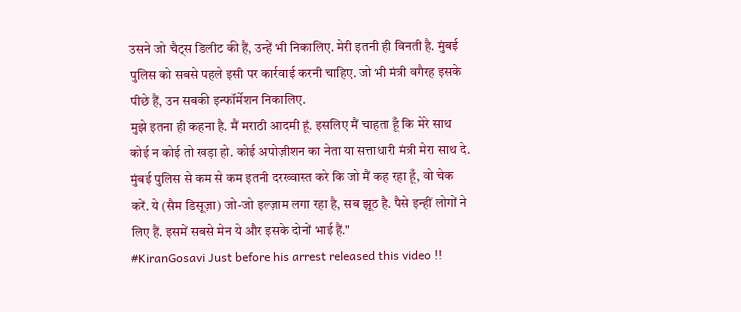उसने जो चैट्स डिलीट की हैं, उन्हें भी निकालिए. मेरी इतनी ही विनती है. मुंबई पुलिस को सबसे पहले इसी पर कार्रवाई करनी चाहिए. जो भी मंत्री वगैरह इसके पीछे हैं, उन सबकी इन्फॉर्मेशन निकालिए.
मुझे इतना ही कहना है. मैं मराठी आदमी हूं. इसलिए मैं चाहता हूँ कि मेरे साथ कोई न कोई तो खड़ा हो. कोई अपोज़ीशन का नेता या सत्ताधारी मंत्री मेरा साथ दे. मुंबई पुलिस से कम से कम इतनी दरख्वास्त करे कि जो मैं कह रहा हूँ, वो चेक करें. ये (सैम डिसूज़ा) जो-जो इल्ज़ाम लगा रहा है, सब झूठ है. पैसे इन्हीं लोगों ने लिए हैं. इसमें सबसे मेन ये और इसके दोनों भाई हैं."
#KiranGosavi Just before his arrest released this video !!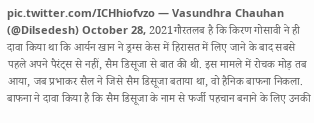pic.twitter.com/ICHhiofvzo — Vasundhra Chauhan (@Dilsedesh) October 28, 2021गौरतलब है कि किरण गोसावी ने ही दावा किया था कि आर्यन खान ने ड्रग्स केस में हिरासत में लिए जाने के बाद सबसे पहले अपने पैरंट्स से नहीं, सैम डिसूजा से बात की थी. इस मामले में रोचक मोड़ तब आया, जब प्रभाकर सैल ने जिसे सैम डिसूजा बताया था, वो हैनिक बाफना निकला. बाफना ने दावा किया है कि सैम डिसूजा के नाम से फर्जी पहचान बनाने के लिए उनकी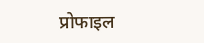प्रोफाइल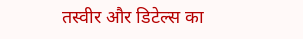तस्वीर और डिटेल्स का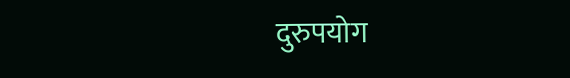दुरुपयोग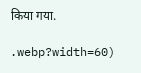किया गया.

.webp?width=60)